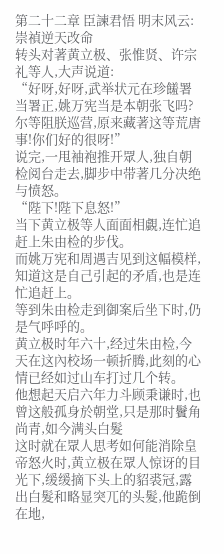第二十二章 臣諫君悟 明末风云:崇禎逆天改命
转头对著黄立极、张惟贤、许宗礼等人,大声说道:
“好呀,好呀,武举状元在珍饈署当署正,姚万宪当是本朝张飞吗?尔等阻朕巡营,原来藏著这等荒唐事!你们好的很呀!”
说完,一甩袖袍推开眾人,独自朝检阅台走去,脚步中带著几分决绝与愤怒。
“陛下!陛下息怒!”
当下黄立极等人面面相覷,连忙追赶上朱由检的步伐。
而姚万宪和周遇吉见到这幅模样,知道这是自己引起的矛盾,也是连忙追赶上。
等到朱由检走到御案后坐下时,仍是气呼呼的。
黄立极时年六十,经过朱由检,今天在这內校场一顿折腾,此刻的心情已经如过山车打过几个转。
他想起天启六年力斗顾秉谦时,也曾这般孤身於朝堂,只是那时鬢角尚青,如今满头白髮
这时就在眾人思考如何能消除皇帝怒火时,黄立极在眾人惊讶的目光下,缓缓摘下头上的貂裘冠,露出白髮和略显突兀的头髮,他跪倒在地,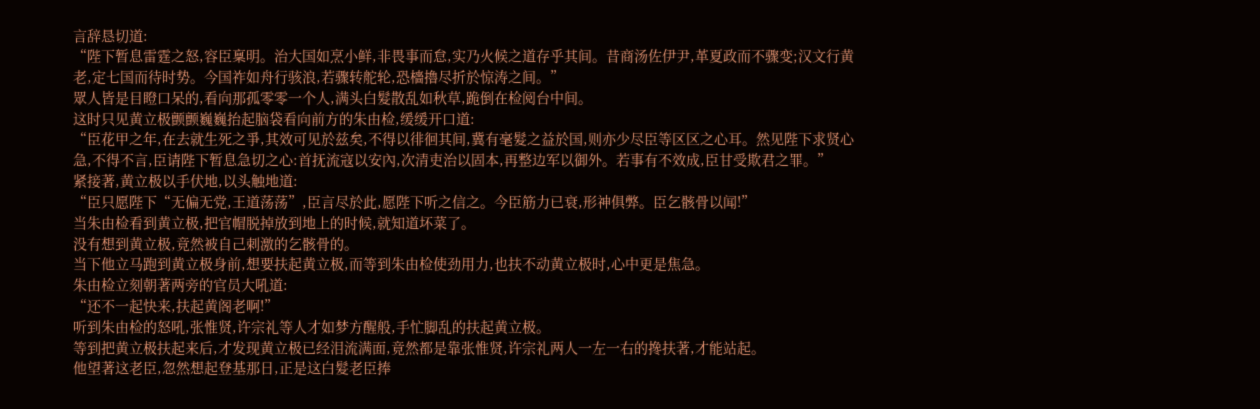言辞恳切道:
“陛下暂息雷霆之怒,容臣稟明。治大国如烹小鲜,非畏事而怠,实乃火候之道存乎其间。昔商汤佐伊尹,革夏政而不骤变;汉文行黄老,定七国而待时势。今国祚如舟行骇浪,若骤转舵轮,恐檣擼尽折於惊涛之间。”
眾人皆是目瞪口呆的,看向那孤零零一个人,满头白髮散乱如秋草,跪倒在检阅台中间。
这时只见黄立极颤颤巍巍抬起脑袋看向前方的朱由检,缓缓开口道:
“臣花甲之年,在去就生死之爭,其效可见於兹矣,不得以徘徊其间,冀有毫髮之益於国,则亦少尽臣等区区之心耳。然见陛下求贤心急,不得不言,臣请陛下暂息急切之心:首抚流寇以安內,次清吏治以固本,再整边军以御外。若事有不效成,臣甘受欺君之罪。”
紧接著,黄立极以手伏地,以头触地道:
“臣只愿陛下“无偏无党,王道荡荡”,臣言尽於此,愿陛下听之信之。今臣筋力已衰,形神俱弊。臣乞骸骨以闻!”
当朱由检看到黄立极,把官帽脱掉放到地上的时候,就知道坏菜了。
没有想到黄立极,竟然被自己刺激的乞骸骨的。
当下他立马跑到黄立极身前,想要扶起黄立极,而等到朱由检使劲用力,也扶不动黄立极时,心中更是焦急。
朱由检立刻朝著两旁的官员大吼道:
“还不一起快来,扶起黄阁老啊!”
听到朱由检的怒吼,张惟贤,许宗礼等人才如梦方醒般,手忙脚乱的扶起黄立极。
等到把黄立极扶起来后,才发现黄立极已经泪流满面,竟然都是靠张惟贤,许宗礼两人一左一右的搀扶著,才能站起。
他望著这老臣,忽然想起登基那日,正是这白髮老臣捧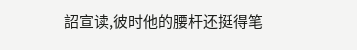詔宣读,彼时他的腰杆还挺得笔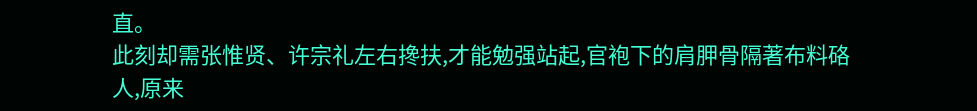直。
此刻却需张惟贤、许宗礼左右搀扶,才能勉强站起,官袍下的肩胛骨隔著布料硌人,原来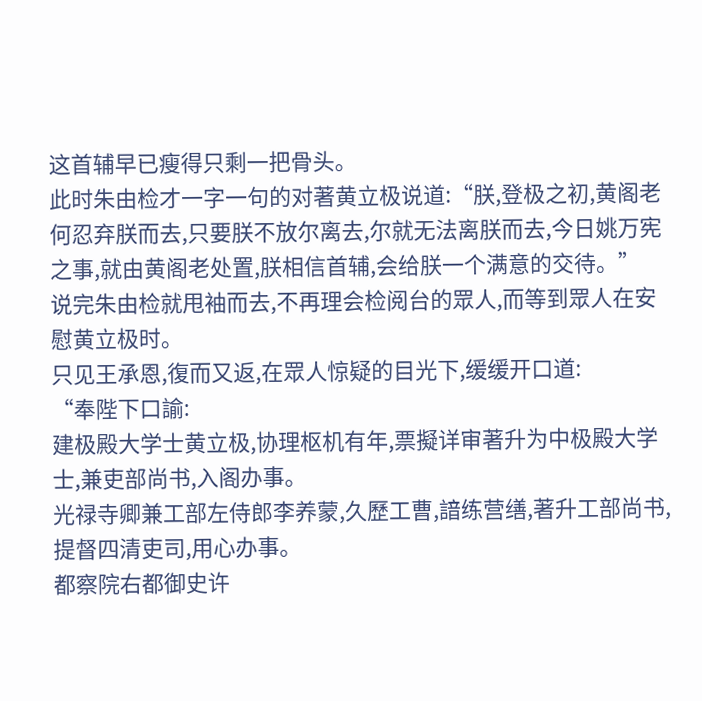这首辅早已瘦得只剩一把骨头。
此时朱由检才一字一句的对著黄立极说道:“朕,登极之初,黄阁老何忍弃朕而去,只要朕不放尔离去,尔就无法离朕而去,今日姚万宪之事,就由黄阁老处置,朕相信首辅,会给朕一个满意的交待。”
说完朱由检就甩袖而去,不再理会检阅台的眾人,而等到眾人在安慰黄立极时。
只见王承恩,復而又返,在眾人惊疑的目光下,缓缓开口道:
“奉陛下口諭:
建极殿大学士黄立极,协理枢机有年,票擬详审著升为中极殿大学士,兼吏部尚书,入阁办事。
光禄寺卿兼工部左侍郎李养蒙,久歷工曹,諳练营缮,著升工部尚书,提督四清吏司,用心办事。
都察院右都御史许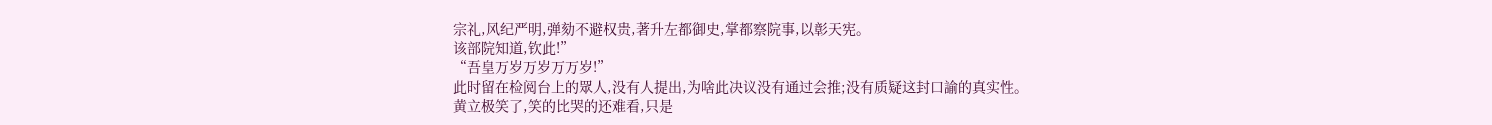宗礼,风纪严明,弹劾不避权贵,著升左都御史,掌都察院事,以彰天宪。
该部院知道,钦此!”
“吾皇万岁万岁万万岁!”
此时留在检阅台上的眾人,没有人提出,为啥此决议没有通过会推;没有质疑这封口諭的真实性。
黄立极笑了,笑的比哭的还难看,只是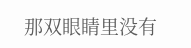那双眼睛里没有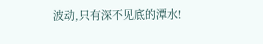波动,只有深不见底的潭水!